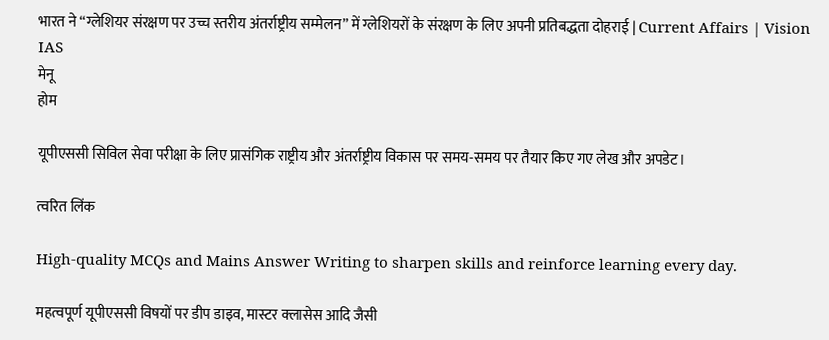भारत ने “ग्लेशियर संरक्षण पर उच्च स्तरीय अंतर्राष्ट्रीय सम्मेलन” में ग्लेशियरों के संरक्षण के लिए अपनी प्रतिबद्धता दोहराई | Current Affairs | Vision IAS
मेनू
होम

यूपीएससी सिविल सेवा परीक्षा के लिए प्रासंगिक राष्ट्रीय और अंतर्राष्ट्रीय विकास पर समय-समय पर तैयार किए गए लेख और अपडेट।

त्वरित लिंक

High-quality MCQs and Mains Answer Writing to sharpen skills and reinforce learning every day.

महत्वपूर्ण यूपीएससी विषयों पर डीप डाइव, मास्टर क्लासेस आदि जैसी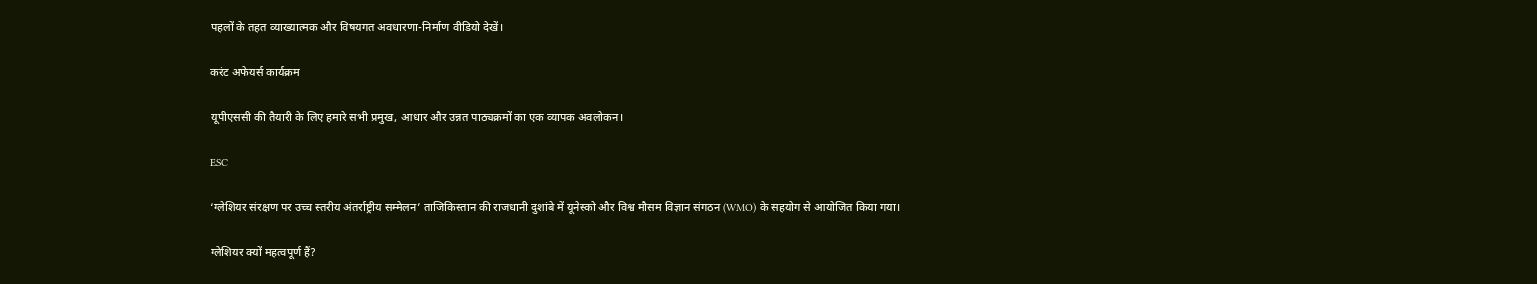पहलों के तहत व्याख्यात्मक और विषयगत अवधारणा-निर्माण वीडियो देखें।

करंट अफेयर्स कार्यक्रम

यूपीएससी की तैयारी के लिए हमारे सभी प्रमुख, आधार और उन्नत पाठ्यक्रमों का एक व्यापक अवलोकन।

ESC

‘ग्लेशियर संरक्षण पर उच्च स्तरीय अंतर्राष्ट्रीय सम्मेलन’ ताजिकिस्तान की राजधानी दुशांबे में यूनेस्को और विश्व मौसम विज्ञान संगठन (WMO) के सहयोग से आयोजित किया गया।

ग्लेशियर क्यों महत्वपूर्ण हैं?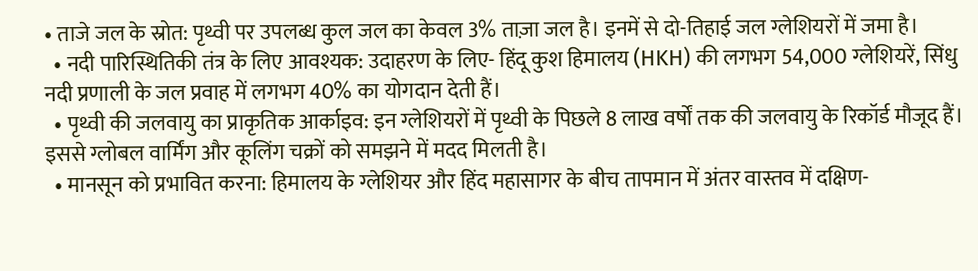• ताजे जल के स्रोत: पृथ्वी पर उपलब्ध कुल जल का केवल 3% ताज़ा जल है। इनमें से दो-तिहाई जल ग्लेशियरों में जमा है।
  • नदी पारिस्थितिकी तंत्र के लिए आवश्यक: उदाहरण के लिए- हिंदू कुश हिमालय (HKH) की लगभग 54,000 ग्लेशियरें, सिंधु नदी प्रणाली के जल प्रवाह में लगभग 40% का योगदान देती हैं।
  • पृथ्वी की जलवायु का प्राकृतिक आर्काइव: इन ग्लेशियरों में पृथ्वी के पिछले 8 लाख वर्षों तक की जलवायु के रिकॉर्ड मौजूद हैं। इससे ग्लोबल वार्मिंग और कूलिंग चक्रों को समझने में मदद मिलती है।
  • मानसून को प्रभावित करना: हिमालय के ग्लेशियर और हिंद महासागर के बीच तापमान में अंतर वास्तव में दक्षिण-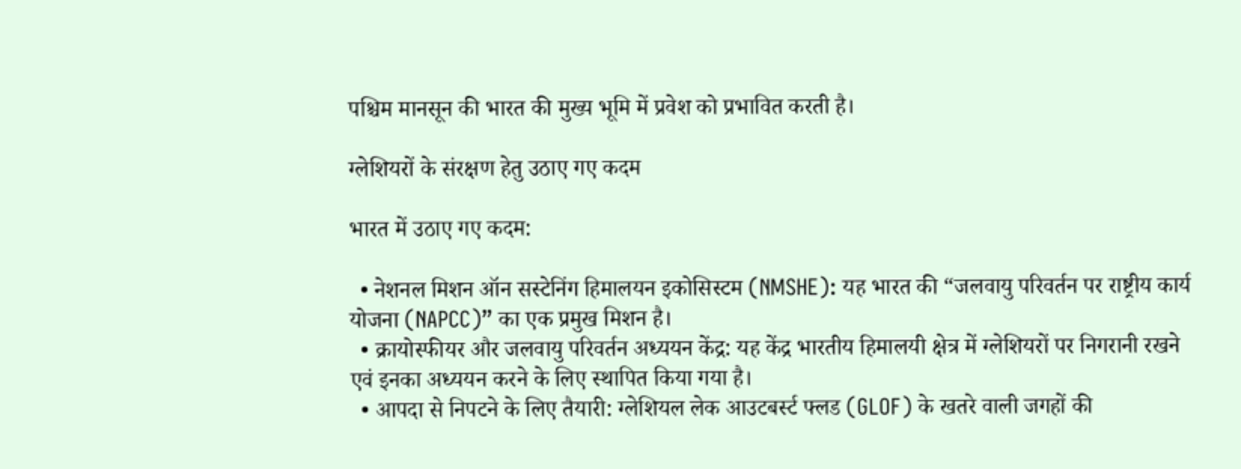पश्चिम मानसून की भारत की मुख्य भूमि में प्रवेश को प्रभावित करती है।

ग्लेशियरों के संरक्षण हेतु उठाए गए कदम

भारत में उठाए गए कदम:

  • नेशनल मिशन ऑन सस्टेनिंग हिमालयन इकोसिस्टम (NMSHE): यह भारत की “जलवायु परिवर्तन पर राष्ट्रीय कार्य योजना (NAPCC)” का एक प्रमुख मिशन है।
  • क्रायोस्फीयर और जलवायु परिवर्तन अध्ययन केंद्र: यह केंद्र भारतीय हिमालयी क्षेत्र में ग्लेशियरों पर निगरानी रखने एवं इनका अध्ययन करने के लिए स्थापित किया गया है।
  • आपदा से निपटने के लिए तैयारी: ग्लेशियल लेक आउटबर्स्ट फ्लड (GLOF) के खतरे वाली जगहों की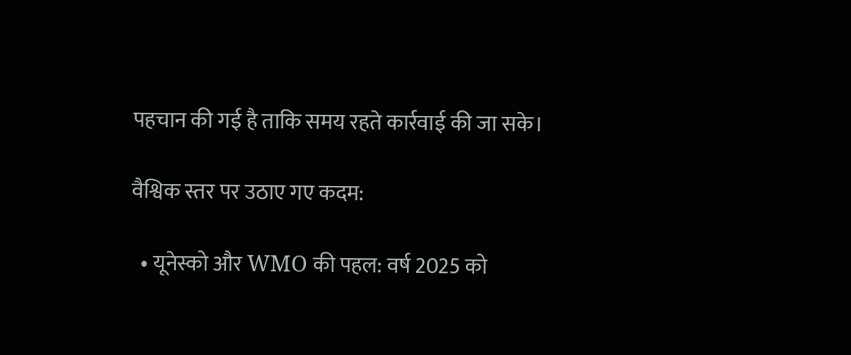पहचान की गई है ताकि समय रहते कार्रवाई की जा सके।

वैश्विक स्तर पर उठाए गए कदम:

  • यूनेस्को और WMO की पहल: वर्ष 2025 को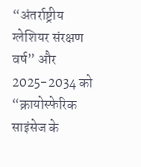“अंतर्राष्ट्रीय ग्लेशियर संरक्षण वर्ष” और 2025-2034 को “क्रायोस्फेरिक साइंसेज के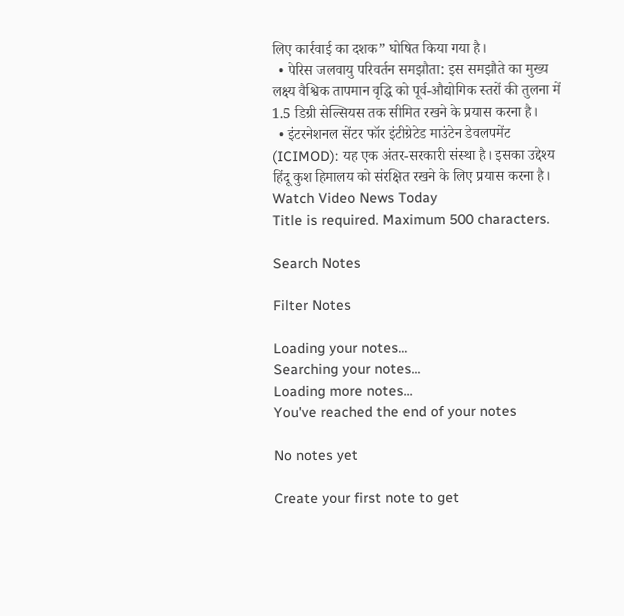लिए कार्रवाई का दशक” घोषित किया गया है।
  • पेरिस जलवायु परिवर्तन समझौता: इस समझौते का मुख्य लक्ष्य वैश्विक तापमान वृद्धि को पूर्व-औद्योगिक स्तरों की तुलना में 1.5 डिग्री सेल्सियस तक सीमित रखने के प्रयास करना है।
  • इंटरनेशनल सेंटर फॉर इंटीग्रेटेड माउंटेन डेवलपमेंट (ICIMOD): यह एक अंतर-सरकारी संस्था है। इसका उद्देश्य हिंदू कुश हिमालय को संरक्षित रखने के लिए प्रयास करना है।
Watch Video News Today
Title is required. Maximum 500 characters.

Search Notes

Filter Notes

Loading your notes...
Searching your notes...
Loading more notes...
You've reached the end of your notes

No notes yet

Create your first note to get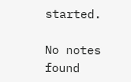started.

No notes found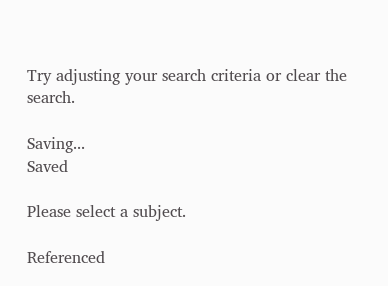Try adjusting your search criteria or clear the search.

Saving...
Saved

Please select a subject.

Referenced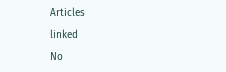Articles

linked

No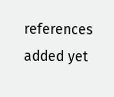references added yet